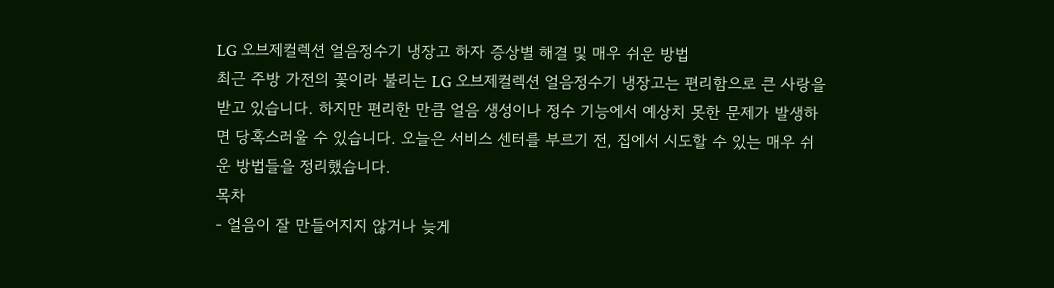LG 오브제컬렉션 얼음정수기 냉장고 하자 증상별 해결 및 매우 쉬운 방법
최근 주방 가전의 꽃이라 불리는 LG 오브제컬렉션 얼음정수기 냉장고는 편리함으로 큰 사랑을 받고 있습니다. 하지만 편리한 만큼 얼음 생성이나 정수 기능에서 예상치 못한 문제가 발생하면 당혹스러울 수 있습니다. 오늘은 서비스 센터를 부르기 전, 집에서 시도할 수 있는 매우 쉬운 방법들을 정리했습니다.
목차
- 얼음이 잘 만들어지지 않거나 늦게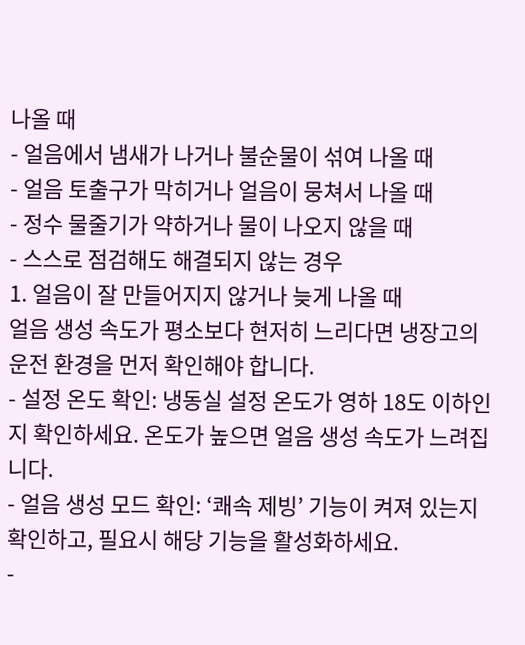나올 때
- 얼음에서 냄새가 나거나 불순물이 섞여 나올 때
- 얼음 토출구가 막히거나 얼음이 뭉쳐서 나올 때
- 정수 물줄기가 약하거나 물이 나오지 않을 때
- 스스로 점검해도 해결되지 않는 경우
1. 얼음이 잘 만들어지지 않거나 늦게 나올 때
얼음 생성 속도가 평소보다 현저히 느리다면 냉장고의 운전 환경을 먼저 확인해야 합니다.
- 설정 온도 확인: 냉동실 설정 온도가 영하 18도 이하인지 확인하세요. 온도가 높으면 얼음 생성 속도가 느려집니다.
- 얼음 생성 모드 확인: ‘쾌속 제빙’ 기능이 켜져 있는지 확인하고, 필요시 해당 기능을 활성화하세요.
-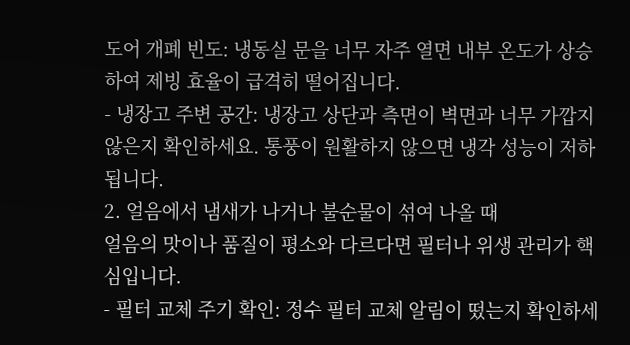도어 개폐 빈도: 냉동실 문을 너무 자주 열면 내부 온도가 상승하여 제빙 효율이 급격히 떨어집니다.
- 냉장고 주변 공간: 냉장고 상단과 측면이 벽면과 너무 가깝지 않은지 확인하세요. 통풍이 원활하지 않으면 냉각 성능이 저하됩니다.
2. 얼음에서 냄새가 나거나 불순물이 섞여 나올 때
얼음의 맛이나 품질이 평소와 다르다면 필터나 위생 관리가 핵심입니다.
- 필터 교체 주기 확인: 정수 필터 교체 알림이 떴는지 확인하세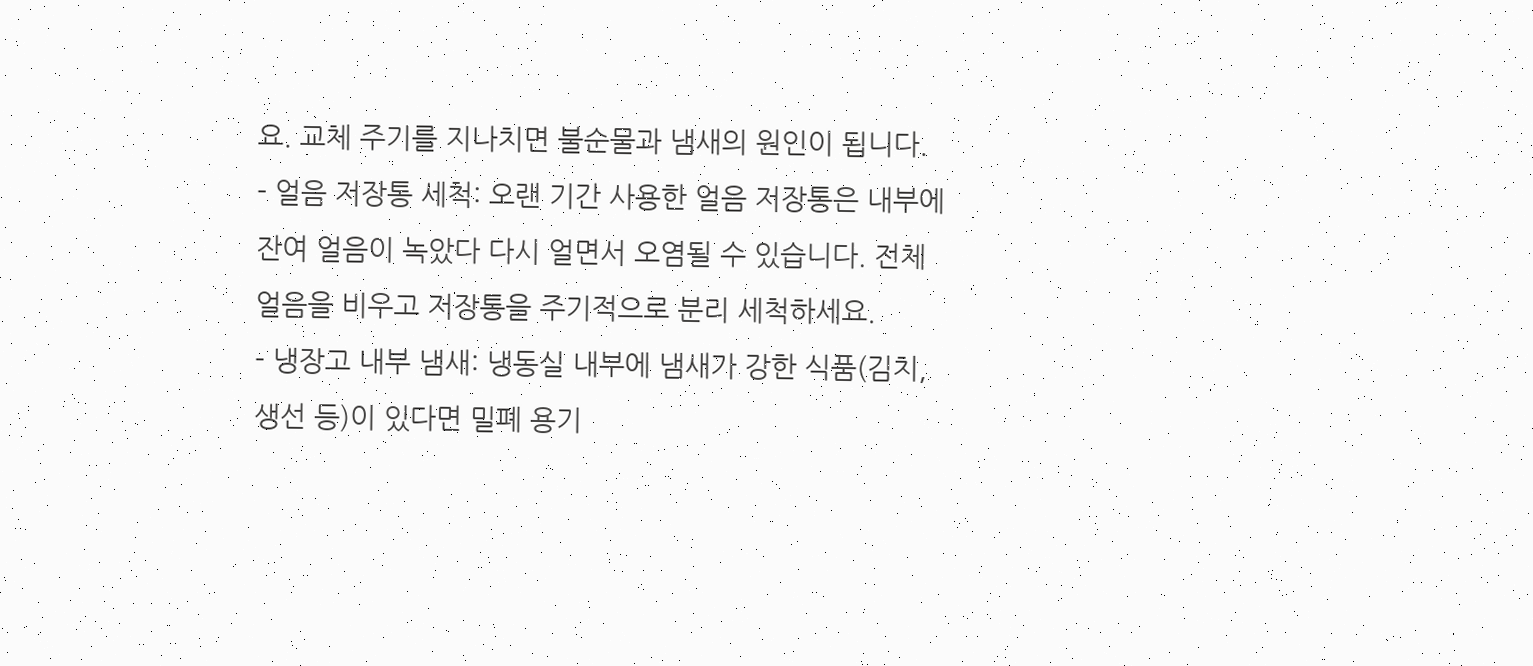요. 교체 주기를 지나치면 불순물과 냄새의 원인이 됩니다.
- 얼음 저장통 세척: 오랜 기간 사용한 얼음 저장통은 내부에 잔여 얼음이 녹았다 다시 얼면서 오염될 수 있습니다. 전체 얼음을 비우고 저장통을 주기적으로 분리 세척하세요.
- 냉장고 내부 냄새: 냉동실 내부에 냄새가 강한 식품(김치, 생선 등)이 있다면 밀폐 용기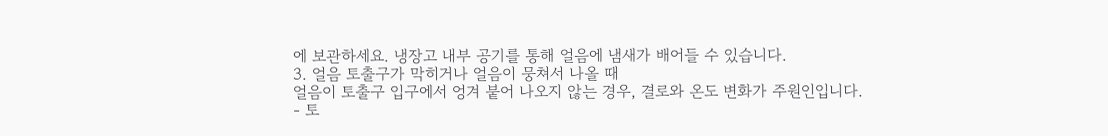에 보관하세요. 냉장고 내부 공기를 통해 얼음에 냄새가 배어들 수 있습니다.
3. 얼음 토출구가 막히거나 얼음이 뭉쳐서 나올 때
얼음이 토출구 입구에서 엉겨 붙어 나오지 않는 경우, 결로와 온도 변화가 주원인입니다.
- 토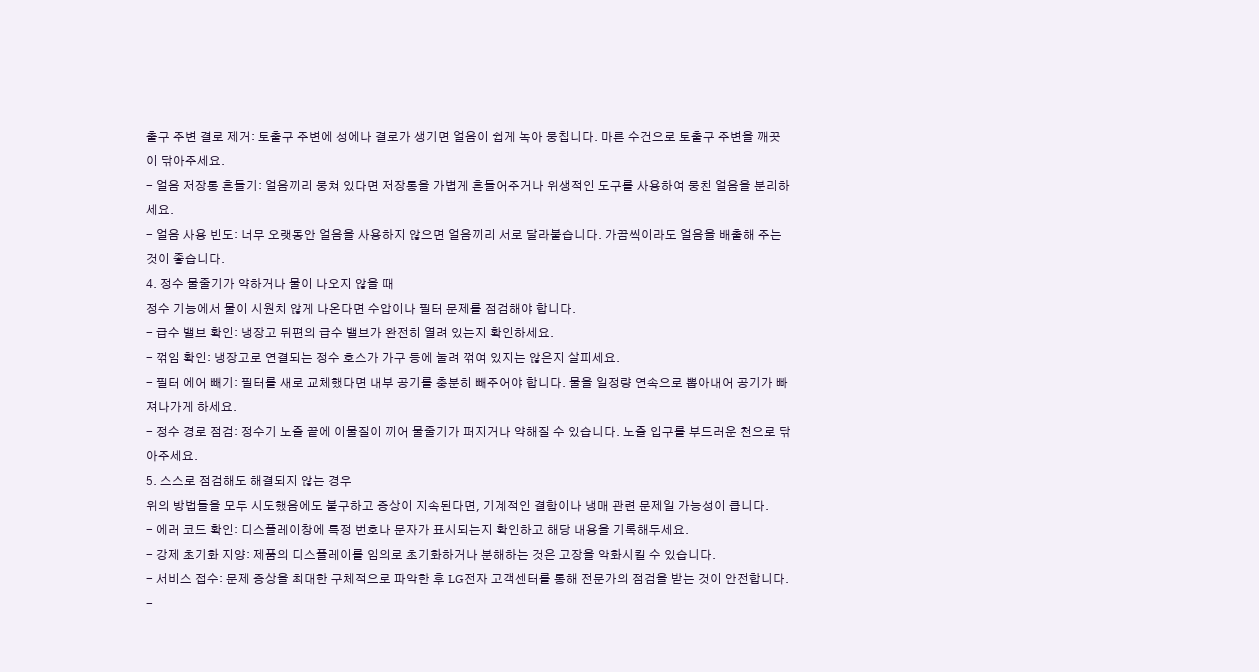출구 주변 결로 제거: 토출구 주변에 성에나 결로가 생기면 얼음이 쉽게 녹아 뭉칩니다. 마른 수건으로 토출구 주변을 깨끗이 닦아주세요.
- 얼음 저장통 흔들기: 얼음끼리 뭉쳐 있다면 저장통을 가볍게 흔들어주거나 위생적인 도구를 사용하여 뭉친 얼음을 분리하세요.
- 얼음 사용 빈도: 너무 오랫동안 얼음을 사용하지 않으면 얼음끼리 서로 달라붙습니다. 가끔씩이라도 얼음을 배출해 주는 것이 좋습니다.
4. 정수 물줄기가 약하거나 물이 나오지 않을 때
정수 기능에서 물이 시원치 않게 나온다면 수압이나 필터 문제를 점검해야 합니다.
- 급수 밸브 확인: 냉장고 뒤편의 급수 밸브가 완전히 열려 있는지 확인하세요.
- 꺾임 확인: 냉장고로 연결되는 정수 호스가 가구 등에 눌려 꺾여 있지는 않은지 살피세요.
- 필터 에어 빼기: 필터를 새로 교체했다면 내부 공기를 충분히 빼주어야 합니다. 물을 일정량 연속으로 뽑아내어 공기가 빠져나가게 하세요.
- 정수 경로 점검: 정수기 노즐 끝에 이물질이 끼어 물줄기가 퍼지거나 약해질 수 있습니다. 노즐 입구를 부드러운 천으로 닦아주세요.
5. 스스로 점검해도 해결되지 않는 경우
위의 방법들을 모두 시도했음에도 불구하고 증상이 지속된다면, 기계적인 결함이나 냉매 관련 문제일 가능성이 큽니다.
- 에러 코드 확인: 디스플레이창에 특정 번호나 문자가 표시되는지 확인하고 해당 내용을 기록해두세요.
- 강제 초기화 지양: 제품의 디스플레이를 임의로 초기화하거나 분해하는 것은 고장을 악화시킬 수 있습니다.
- 서비스 접수: 문제 증상을 최대한 구체적으로 파악한 후 LG전자 고객센터를 통해 전문가의 점검을 받는 것이 안전합니다.
-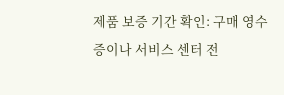제품 보증 기간 확인: 구매 영수증이나 서비스 센터 전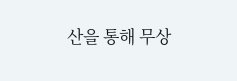산을 통해 무상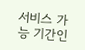서비스 가능 기간인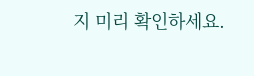지 미리 확인하세요.